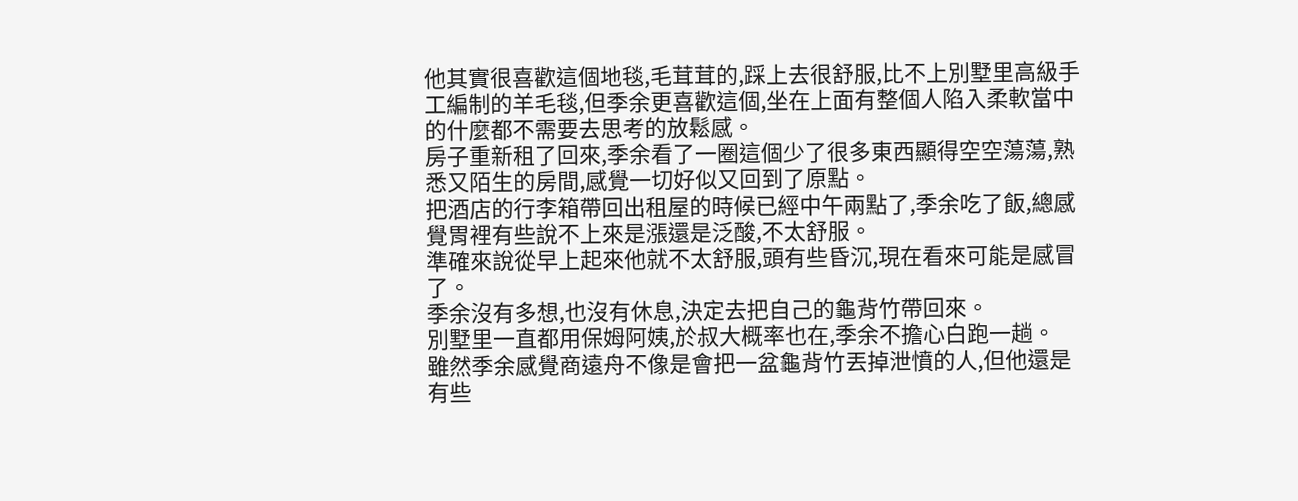他其實很喜歡這個地毯,毛茸茸的,踩上去很舒服,比不上別墅里高級手工編制的羊毛毯,但季余更喜歡這個,坐在上面有整個人陷入柔軟當中的什麼都不需要去思考的放鬆感。
房子重新租了回來,季余看了一圈這個少了很多東西顯得空空蕩蕩,熟悉又陌生的房間,感覺一切好似又回到了原點。
把酒店的行李箱帶回出租屋的時候已經中午兩點了,季余吃了飯,總感覺胃裡有些說不上來是漲還是泛酸,不太舒服。
準確來說從早上起來他就不太舒服,頭有些昏沉,現在看來可能是感冒了。
季余沒有多想,也沒有休息,決定去把自己的龜背竹帶回來。
別墅里一直都用保姆阿姨,於叔大概率也在,季余不擔心白跑一趟。
雖然季余感覺商遠舟不像是會把一盆龜背竹丟掉泄憤的人,但他還是有些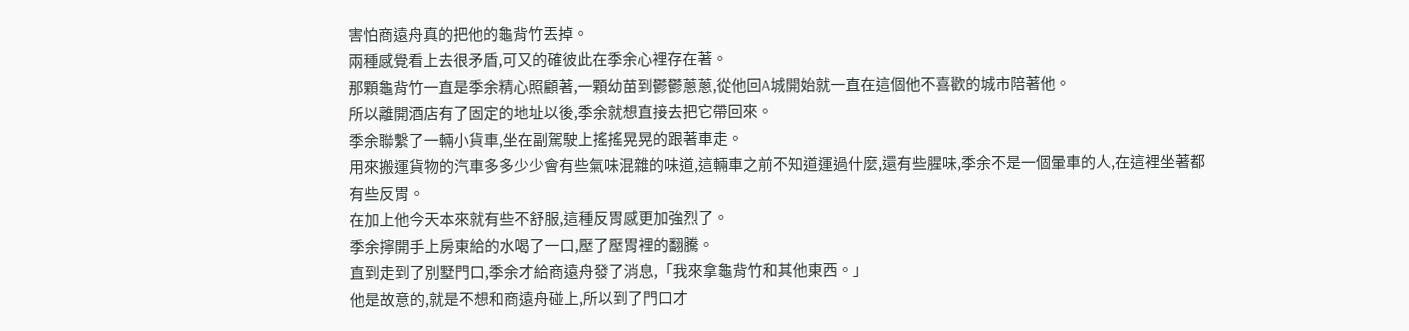害怕商遠舟真的把他的龜背竹丟掉。
兩種感覺看上去很矛盾,可又的確彼此在季余心裡存在著。
那顆龜背竹一直是季余精心照顧著,一顆幼苗到鬱鬱蔥蔥,從他回A城開始就一直在這個他不喜歡的城市陪著他。
所以離開酒店有了固定的地址以後,季余就想直接去把它帶回來。
季余聯繫了一輛小貨車,坐在副駕駛上搖搖晃晃的跟著車走。
用來搬運貨物的汽車多多少少會有些氣味混雜的味道,這輛車之前不知道運過什麼,還有些腥味,季余不是一個暈車的人,在這裡坐著都有些反胃。
在加上他今天本來就有些不舒服,這種反胃感更加強烈了。
季余擰開手上房東給的水喝了一口,壓了壓胃裡的翻騰。
直到走到了別墅門口,季余才給商遠舟發了消息,「我來拿龜背竹和其他東西。」
他是故意的,就是不想和商遠舟碰上,所以到了門口才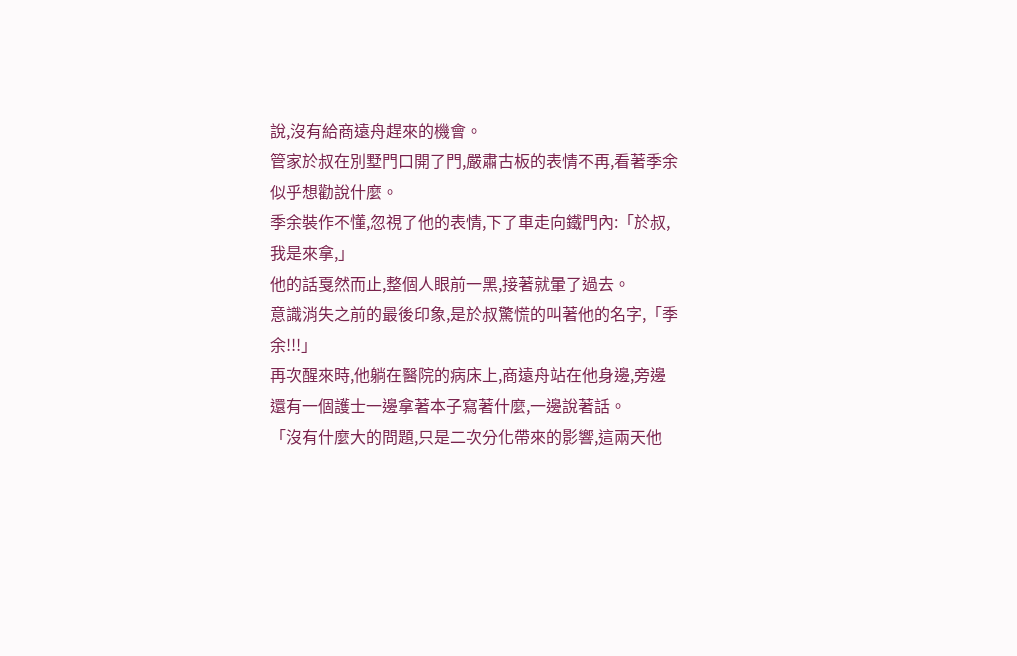說,沒有給商遠舟趕來的機會。
管家於叔在別墅門口開了門,嚴肅古板的表情不再,看著季余似乎想勸說什麼。
季余裝作不懂,忽視了他的表情,下了車走向鐵門內:「於叔,我是來拿,」
他的話戛然而止,整個人眼前一黑,接著就暈了過去。
意識消失之前的最後印象,是於叔驚慌的叫著他的名字,「季余!!!」
再次醒來時,他躺在醫院的病床上,商遠舟站在他身邊,旁邊還有一個護士一邊拿著本子寫著什麼,一邊說著話。
「沒有什麼大的問題,只是二次分化帶來的影響,這兩天他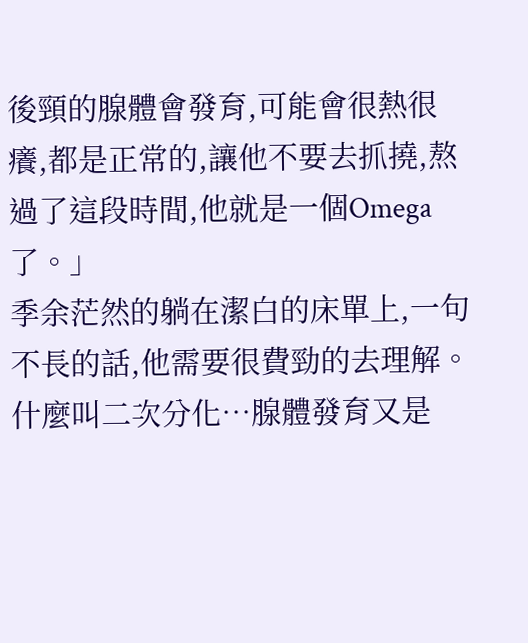後頸的腺體會發育,可能會很熱很癢,都是正常的,讓他不要去抓撓,熬過了這段時間,他就是一個Omega了。」
季余茫然的躺在潔白的床單上,一句不長的話,他需要很費勁的去理解。
什麼叫二次分化…腺體發育又是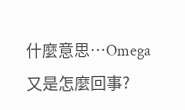什麼意思…Omega又是怎麼回事?